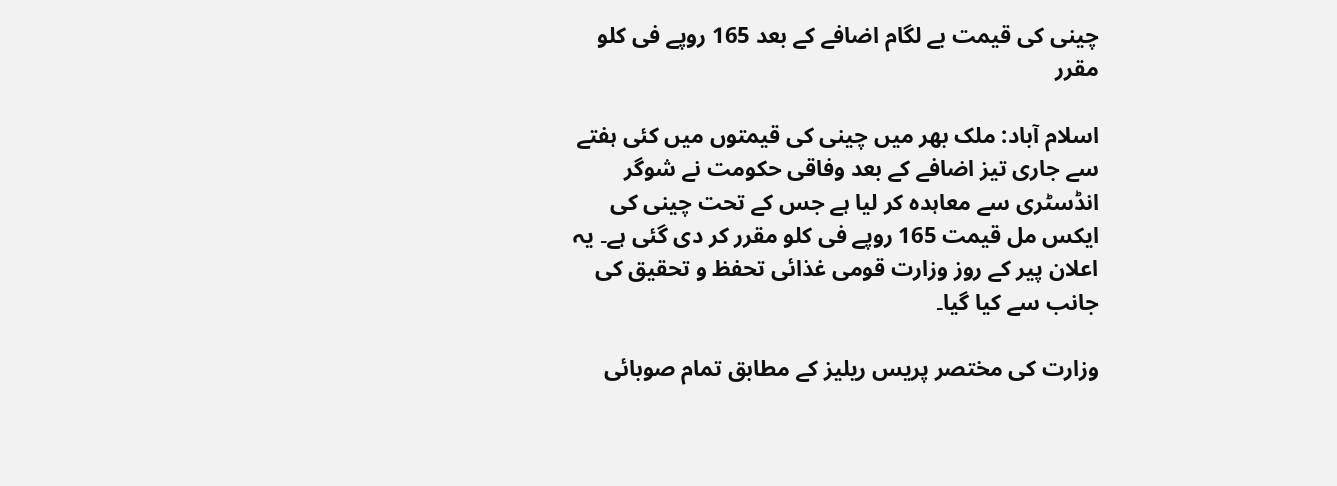چینی کی قیمت بے لگام اضافے کے بعد 165 روپے فی کلو مقرر

اسلام آباد: ملک بھر میں چینی کی قیمتوں میں کئی ہفتے سے جاری تیز اضافے کے بعد وفاقی حکومت نے شوگر انڈسٹری سے معاہدہ کر لیا ہے جس کے تحت چینی کی ایکس مل قیمت 165 روپے فی کلو مقرر کر دی گئی ہے۔ یہ اعلان پیر کے روز وزارت قومی غذائی تحفظ و تحقیق کی جانب سے کیا گیا۔

وزارت کی مختصر پریس ریلیز کے مطابق تمام صوبائی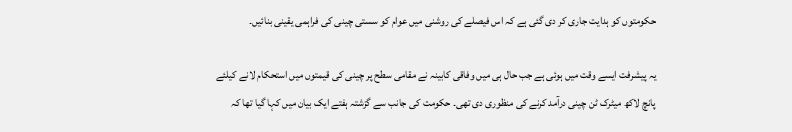حکومتوں کو ہدایت جاری کر دی گئی ہے کہ اس فیصلے کی روشنی میں عوام کو سستی چینی کی فراہمی یقینی بنائیں۔

یہ پیشرفت ایسے وقت میں ہوئی ہے جب حال ہی میں وفاقی کابینہ نے مقامی سطح پر چینی کی قیمتوں میں استحکام لانے کیلئے پانچ لاکھ میٹرک ٹن چینی درآمد کرنے کی منظوری دی تھی۔ حکومت کی جانب سے گزشتہ ہفتے ایک بیان میں کہا گیا تھا کہ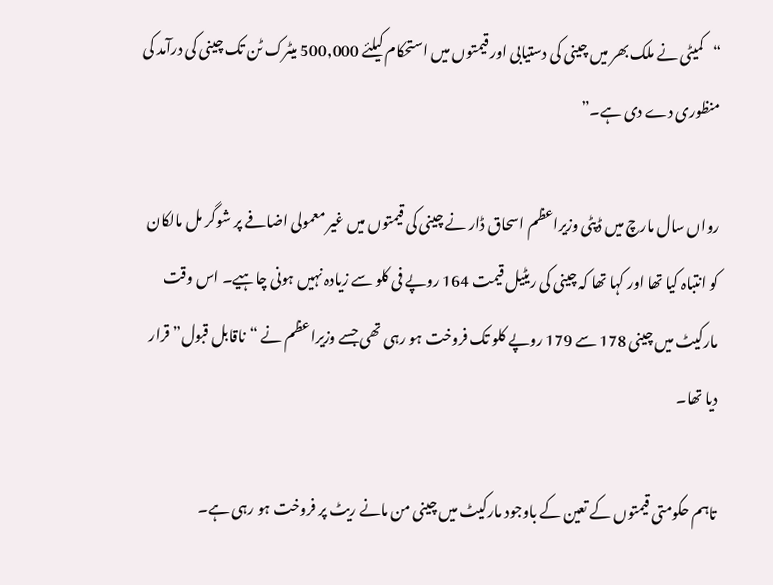“کمیٹی نے ملک بھر میں چینی کی دستیابی اور قیمتوں میں استحکام کیلئے 500,000 میٹرک ٹن تک چینی کی درآمد کی منظوری دے دی ہے۔”

رواں سال مارچ میں ڈپٹی وزیراعظم اسحاق ڈار نے چینی کی قیمتوں میں غیر معمولی اضافے پر شوگر مل مالکان کو انتباہ کیا تھا اور کہا تھا کہ چینی کی ریٹیل قیمت 164 روپے فی کلو سے زیادہ نہیں ہونی چاہیے۔ اس وقت مارکیٹ میں چینی 178 سے 179 روپے کلو تک فروخت ہو رہی تھی جسے وزیراعظم نے “ناقابل قبول” قرار دیا تھا۔

تاہم حکومتی قیمتوں کے تعین کے باوجود مارکیٹ میں چینی من مانے ریٹ پر فروخت ہو رہی ہے۔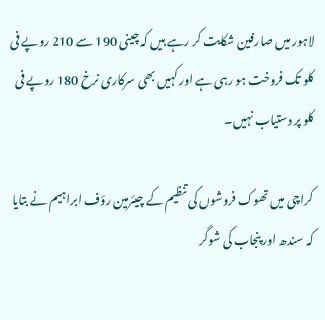لاہور میں صارفین شکایت کر رہے ہیں کہ چینی 190 سے 210 روپے فی کلو تک فروخت ہو رہی ہے اور کہیں بھی سرکاری نرخ 180 روپے فی کلو پر دستیاب نہیں۔

کراچی میں تھوک فروشوں کی تنظیم کے چیئرمین رؤف ابراہیم نے بتایا کہ سندھ اور پنجاب کی شوگر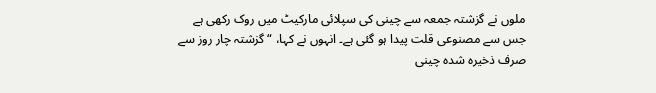ملوں نے گزشتہ جمعہ سے چینی کی سپلائی مارکیٹ میں روک رکھی ہے جس سے مصنوعی قلت پیدا ہو گئی ہے۔ انہوں نے کہا، “گزشتہ چار روز سے صرف ذخیرہ شدہ چینی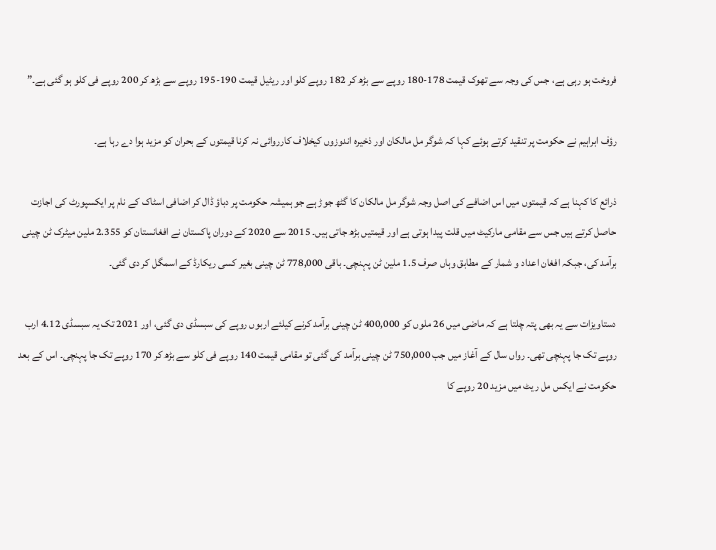فروخت ہو رہی ہے، جس کی وجہ سے تھوک قیمت 178-180 روپے سے بڑھ کر 182 روپے کلو اور ریٹیل قیمت 190-195 روپے سے بڑھ کر 200 روپے فی کلو ہو گئی ہے۔”

رؤف ابراہیم نے حکومت پر تنقید کرتے ہوئے کہا کہ شوگر مل مالکان اور ذخیرہ اندوزوں کیخلاف کارروائی نہ کرنا قیمتوں کے بحران کو مزید ہوا دے رہا ہے۔

ذرائع کا کہنا ہے کہ قیمتوں میں اس اضافے کی اصل وجہ شوگر مل مالکان کا گٹھ جوڑ ہے جو ہمیشہ حکومت پر دباؤ ڈال کر اضافی اسٹاک کے نام پر ایکسپورٹ کی اجازت حاصل کرتے ہیں جس سے مقامی مارکیٹ میں قلت پیدا ہوتی ہے اور قیمتیں بڑھ جاتی ہیں۔ 2015 سے 2020 کے دوران پاکستان نے افغانستان کو 2.355 ملین میٹرک ٹن چینی برآمد کی، جبکہ افغان اعداد و شمار کے مطابق وہاں صرف 1.5 ملین ٹن پہنچی۔ باقی 778,000 ٹن چینی بغیر کسی ریکارڈ کے اسمگل کر دی گئی۔

دستاویزات سے یہ بھی پتہ چلتا ہے کہ ماضی میں 26 ملوں کو 400,000 ٹن چینی برآمد کرنے کیلئے اربوں روپے کی سبسڈی دی گئی، اور 2021 تک یہ سبسڈی 4.12 ارب روپے تک جا پہنچی تھی۔ رواں سال کے آغاز میں جب 750,000 ٹن چینی برآمد کی گئی تو مقامی قیمت 140 روپے فی کلو سے بڑھ کر 170 روپے تک جا پہنچی۔ اس کے بعد حکومت نے ایکس مل ریٹ میں مزید 20 روپے کا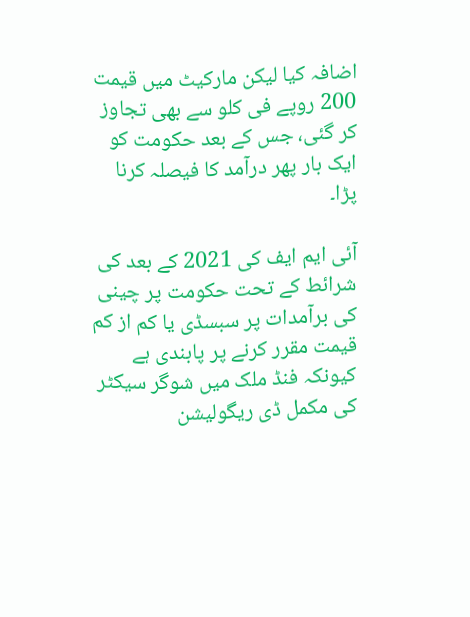اضافہ کیا لیکن مارکیٹ میں قیمت 200 روپے فی کلو سے بھی تجاوز کر گئی، جس کے بعد حکومت کو ایک بار پھر درآمد کا فیصلہ کرنا پڑا۔

آئی ایم ایف کی 2021 کے بعد کی شرائط کے تحت حکومت پر چینی کی برآمدات پر سبسڈی یا کم از کم قیمت مقرر کرنے پر پابندی ہے کیونکہ فنڈ ملک میں شوگر سیکٹر کی مکمل ڈی ریگولیشن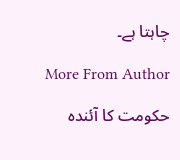چاہتا ہے۔

More From Author

حکومت کا آئندہ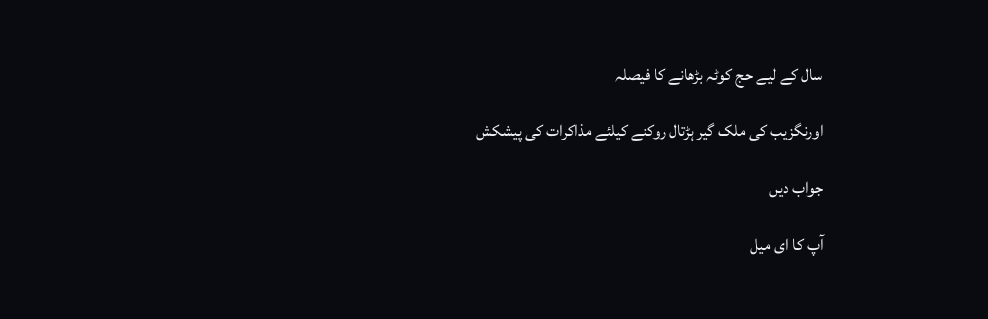سال کے لیے حج کوٹہ بڑھانے کا فیصلہ

اورنگزیب کی ملک گیر ہڑتال روکنے کیلئے مذاکرات کی پیشکش

جواب دیں

آپ کا ای میل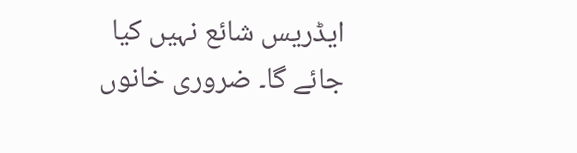ایڈریس شائع نہیں کیا جائے گا۔ ضروری خانوں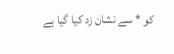کو * سے نشان زد کیا گیا ہے